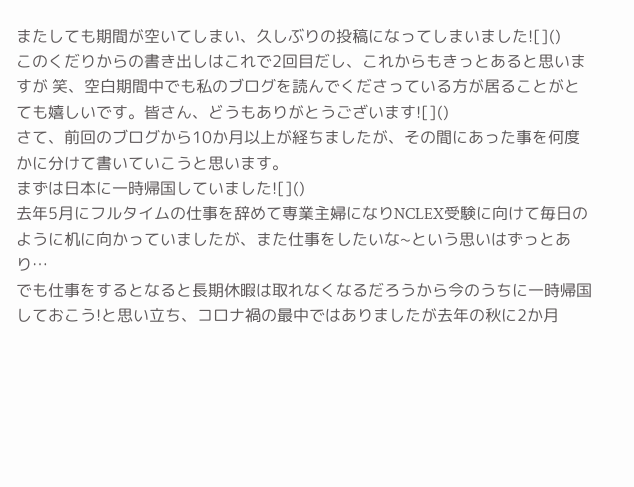またしても期間が空いてしまい、久しぶりの投稿になってしまいました![]()
このくだりからの書き出しはこれで2回目だし、これからもきっとあると思いますが 笑、空白期間中でも私のブログを読んでくださっている方が居ることがとても嬉しいです。皆さん、どうもありがとうございます![]()
さて、前回のブログから10か月以上が経ちましたが、その間にあった事を何度かに分けて書いていこうと思います。
まずは日本に一時帰国していました![]()
去年5月にフルタイムの仕事を辞めて専業主婦になりNCLEX受験に向けて毎日のように机に向かっていましたが、また仕事をしたいな~という思いはずっとあり…
でも仕事をするとなると長期休暇は取れなくなるだろうから今のうちに一時帰国しておこう!と思い立ち、コロナ禍の最中ではありましたが去年の秋に2か月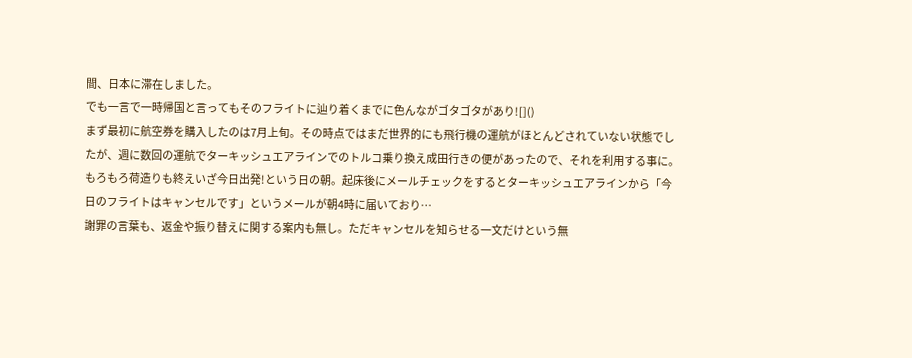間、日本に滞在しました。
でも一言で一時帰国と言ってもそのフライトに辿り着くまでに色んながゴタゴタがあり![]()
まず最初に航空券を購入したのは7月上旬。その時点ではまだ世界的にも飛行機の運航がほとんどされていない状態でしたが、週に数回の運航でターキッシュエアラインでのトルコ乗り換え成田行きの便があったので、それを利用する事に。
もろもろ荷造りも終えいざ今日出発!という日の朝。起床後にメールチェックをするとターキッシュエアラインから「今日のフライトはキャンセルです」というメールが朝4時に届いており…
謝罪の言葉も、返金や振り替えに関する案内も無し。ただキャンセルを知らせる一文だけという無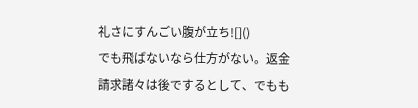礼さにすんごい腹が立ち![]()
でも飛ばないなら仕方がない。返金請求諸々は後でするとして、でもも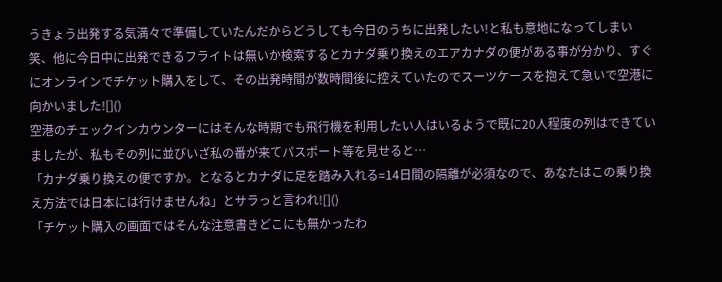うきょう出発する気満々で準備していたんだからどうしても今日のうちに出発したい!と私も意地になってしまい 笑、他に今日中に出発できるフライトは無いか検索するとカナダ乗り換えのエアカナダの便がある事が分かり、すぐにオンラインでチケット購入をして、その出発時間が数時間後に控えていたのでスーツケースを抱えて急いで空港に向かいました![]()
空港のチェックインカウンターにはそんな時期でも飛行機を利用したい人はいるようで既に20人程度の列はできていましたが、私もその列に並びいざ私の番が来てパスポート等を見せると…
「カナダ乗り換えの便ですか。となるとカナダに足を踏み入れる=14日間の隔離が必須なので、あなたはこの乗り換え方法では日本には行けませんね」とサラっと言われ![]()
「チケット購入の画面ではそんな注意書きどこにも無かったわ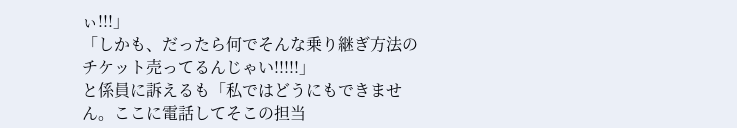ぃ!!!」
「しかも、だったら何でそんな乗り継ぎ方法のチケット売ってるんじゃい!!!!!」
と係員に訴えるも「私ではどうにもできません。ここに電話してそこの担当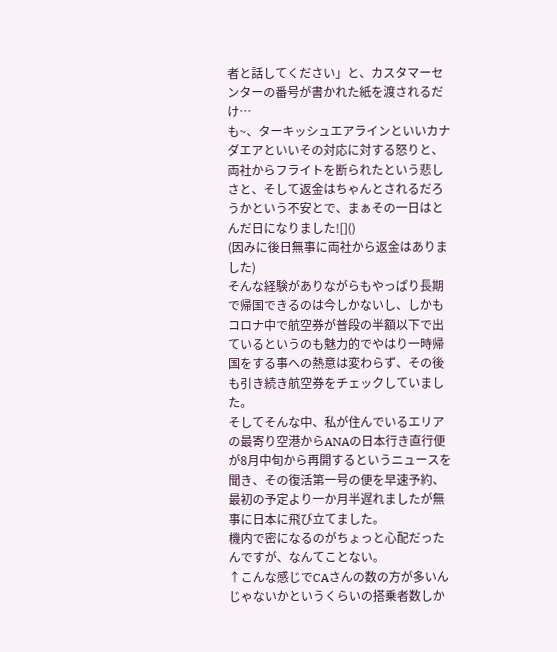者と話してください」と、カスタマーセンターの番号が書かれた紙を渡されるだけ…
も~、ターキッシュエアラインといいカナダエアといいその対応に対する怒りと、両社からフライトを断られたという悲しさと、そして返金はちゃんとされるだろうかという不安とで、まぁその一日はとんだ日になりました![]()
(因みに後日無事に両社から返金はありました)
そんな経験がありながらもやっぱり長期で帰国できるのは今しかないし、しかもコロナ中で航空券が普段の半額以下で出ているというのも魅力的でやはり一時帰国をする事への熱意は変わらず、その後も引き続き航空券をチェックしていました。
そしてそんな中、私が住んでいるエリアの最寄り空港からANAの日本行き直行便が8月中旬から再開するというニュースを聞き、その復活第一号の便を早速予約、最初の予定より一か月半遅れましたが無事に日本に飛び立てました。
機内で密になるのがちょっと心配だったんですが、なんてことない。
↑こんな感じでCAさんの数の方が多いんじゃないかというくらいの搭乗者数しか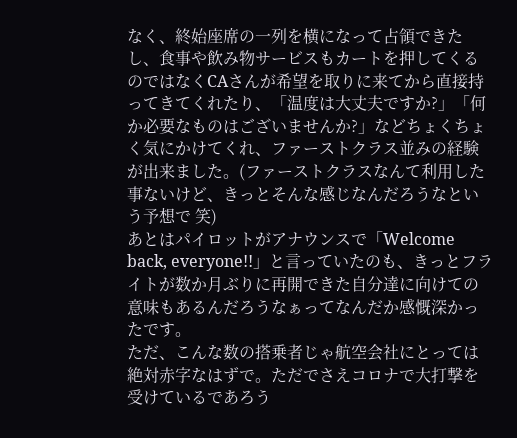なく、終始座席の一列を横になって占領できたし、食事や飲み物サービスもカートを押してくるのではなくCAさんが希望を取りに来てから直接持ってきてくれたり、「温度は大丈夫ですか?」「何か必要なものはございませんか?」などちょくちょく気にかけてくれ、ファーストクラス並みの経験が出来ました。(ファーストクラスなんて利用した事ないけど、きっとそんな感じなんだろうなという予想で 笑)
あとはパイロットがアナウンスで「Welcome back, everyone!!」と言っていたのも、きっとフライトが数か月ぶりに再開できた自分達に向けての意味もあるんだろうなぁってなんだか感慨深かったです。
ただ、こんな数の搭乗者じゃ航空会社にとっては絶対赤字なはずで。ただでさえコロナで大打撃を受けているであろう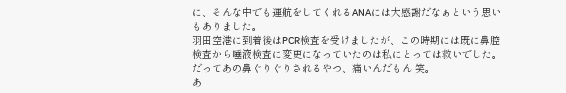に、そんな中でも運航をしてくれるANAには大感謝だなぁという思いもありました。
羽田空港に到着後はPCR検査を受けましたが、この時期には既に鼻腔検査から唾液検査に変更になっていたのは私にとっては救いでした。だってあの鼻ぐりぐりされるやつ、痛いんだもん 笑。
あ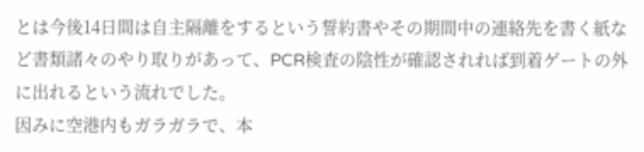とは今後14日間は自主隔離をするという誓約書やその期間中の連絡先を書く紙など書類諸々のやり取りがあって、PCR検査の陰性が確認されれば到着ゲートの外に出れるという流れでした。
因みに空港内もガラガラで、本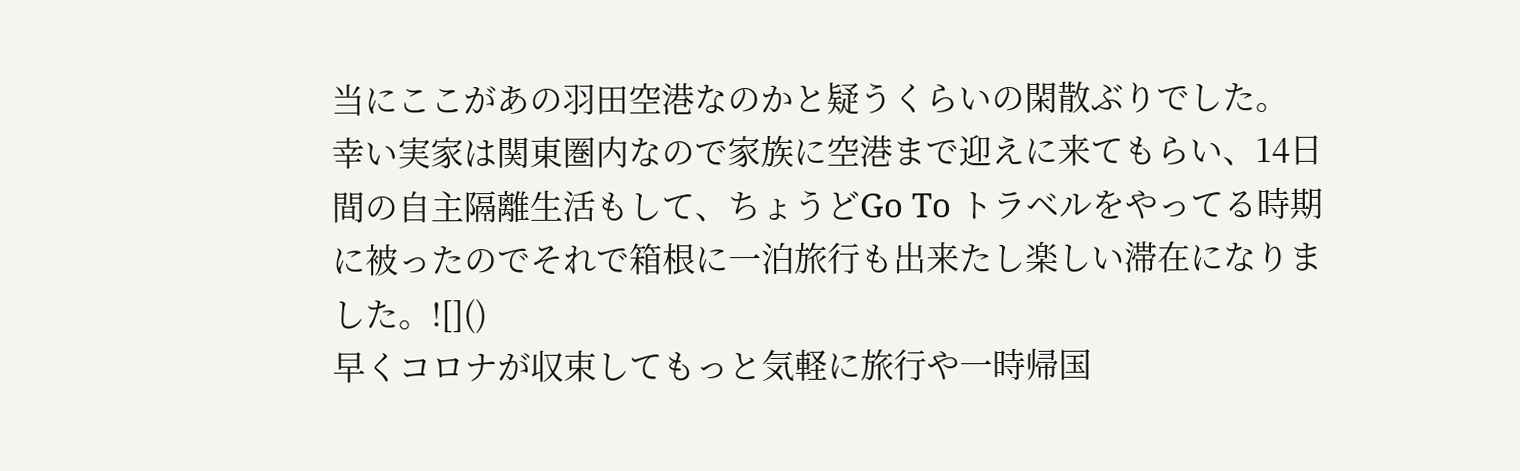当にここがあの羽田空港なのかと疑うくらいの閑散ぶりでした。
幸い実家は関東圏内なので家族に空港まで迎えに来てもらい、14日間の自主隔離生活もして、ちょうどGo To トラベルをやってる時期に被ったのでそれで箱根に一泊旅行も出来たし楽しい滞在になりました。![]()
早くコロナが収束してもっと気軽に旅行や一時帰国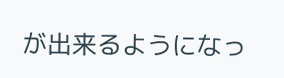が出来るようになっ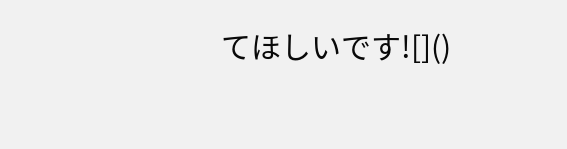てほしいです![]()